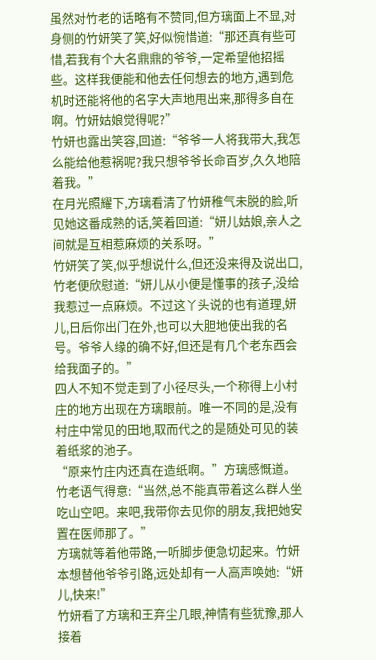虽然对竹老的话略有不赞同,但方璃面上不显,对身侧的竹妍笑了笑,好似惋惜道:“那还真有些可惜,若我有个大名鼎鼎的爷爷,一定希望他招摇些。这样我便能和他去任何想去的地方,遇到危机时还能将他的名字大声地甩出来,那得多自在啊。竹妍姑娘觉得呢?”
竹妍也露出笑容,回道:“爷爷一人将我带大,我怎么能给他惹祸呢?我只想爷爷长命百岁,久久地陪着我。”
在月光照耀下,方璃看清了竹妍稚气未脱的脸,听见她这番成熟的话,笑着回道:“妍儿姑娘,亲人之间就是互相惹麻烦的关系呀。”
竹妍笑了笑,似乎想说什么,但还没来得及说出口,竹老便欣慰道:“妍儿从小便是懂事的孩子,没给我惹过一点麻烦。不过这丫头说的也有道理,妍儿,日后你出门在外,也可以大胆地使出我的名号。爷爷人缘的确不好,但还是有几个老东西会给我面子的。”
四人不知不觉走到了小径尽头,一个称得上小村庄的地方出现在方璃眼前。唯一不同的是,没有村庄中常见的田地,取而代之的是随处可见的装着纸浆的池子。
“原来竹庄内还真在造纸啊。”方璃感慨道。
竹老语气得意:“当然,总不能真带着这么群人坐吃山空吧。来吧,我带你去见你的朋友,我把她安置在医师那了。”
方璃就等着他带路,一听脚步便急切起来。竹妍本想替他爷爷引路,远处却有一人高声唤她:“妍儿,快来!”
竹妍看了方璃和王弃尘几眼,神情有些犹豫,那人接着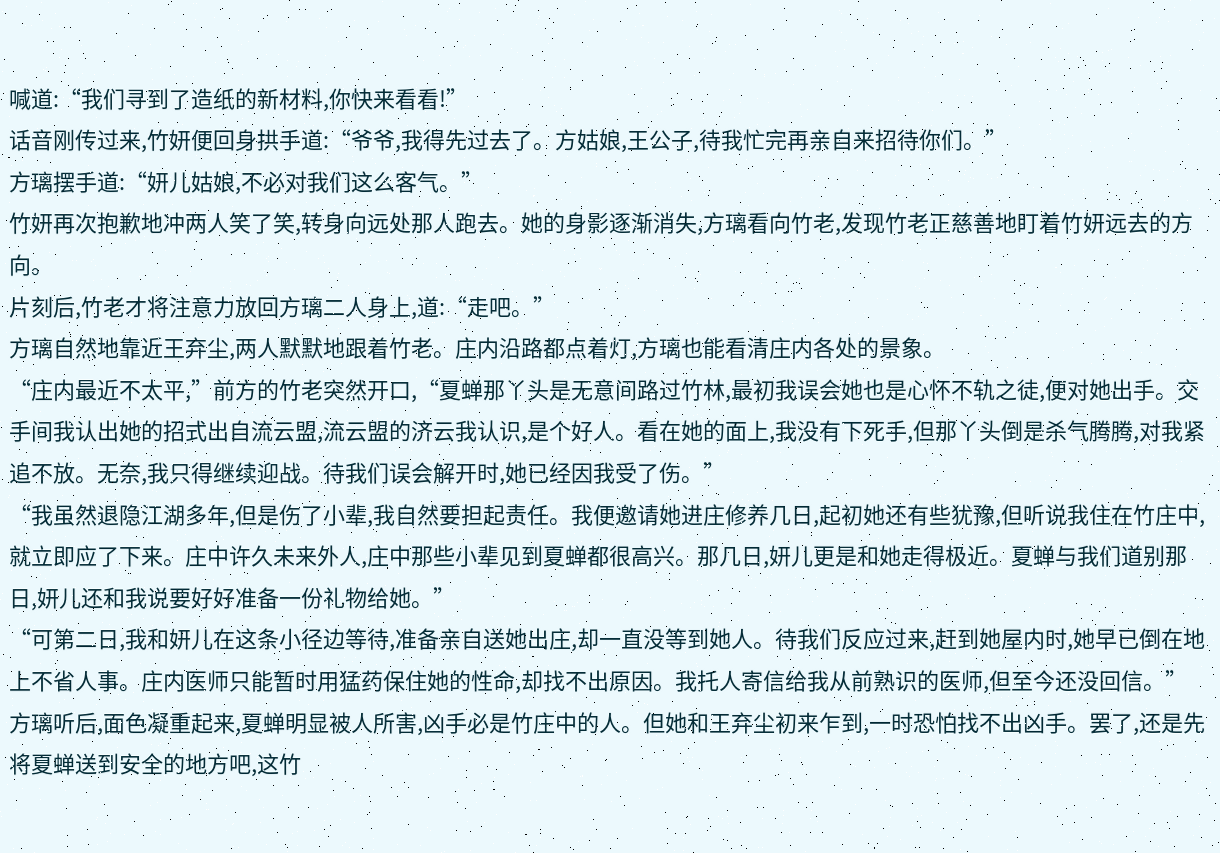喊道:“我们寻到了造纸的新材料,你快来看看!”
话音刚传过来,竹妍便回身拱手道:“爷爷,我得先过去了。方姑娘,王公子,待我忙完再亲自来招待你们。”
方璃摆手道:“妍儿姑娘,不必对我们这么客气。”
竹妍再次抱歉地冲两人笑了笑,转身向远处那人跑去。她的身影逐渐消失,方璃看向竹老,发现竹老正慈善地盯着竹妍远去的方向。
片刻后,竹老才将注意力放回方璃二人身上,道:“走吧。”
方璃自然地靠近王弃尘,两人默默地跟着竹老。庄内沿路都点着灯,方璃也能看清庄内各处的景象。
“庄内最近不太平,”前方的竹老突然开口,“夏蝉那丫头是无意间路过竹林,最初我误会她也是心怀不轨之徒,便对她出手。交手间我认出她的招式出自流云盟,流云盟的济云我认识,是个好人。看在她的面上,我没有下死手,但那丫头倒是杀气腾腾,对我紧追不放。无奈,我只得继续迎战。待我们误会解开时,她已经因我受了伤。”
“我虽然退隐江湖多年,但是伤了小辈,我自然要担起责任。我便邀请她进庄修养几日,起初她还有些犹豫,但听说我住在竹庄中,就立即应了下来。庄中许久未来外人,庄中那些小辈见到夏蝉都很高兴。那几日,妍儿更是和她走得极近。夏蝉与我们道别那日,妍儿还和我说要好好准备一份礼物给她。”
“可第二日,我和妍儿在这条小径边等待,准备亲自送她出庄,却一直没等到她人。待我们反应过来,赶到她屋内时,她早已倒在地上不省人事。庄内医师只能暂时用猛药保住她的性命,却找不出原因。我托人寄信给我从前熟识的医师,但至今还没回信。”
方璃听后,面色凝重起来,夏蝉明显被人所害,凶手必是竹庄中的人。但她和王弃尘初来乍到,一时恐怕找不出凶手。罢了,还是先将夏蝉送到安全的地方吧,这竹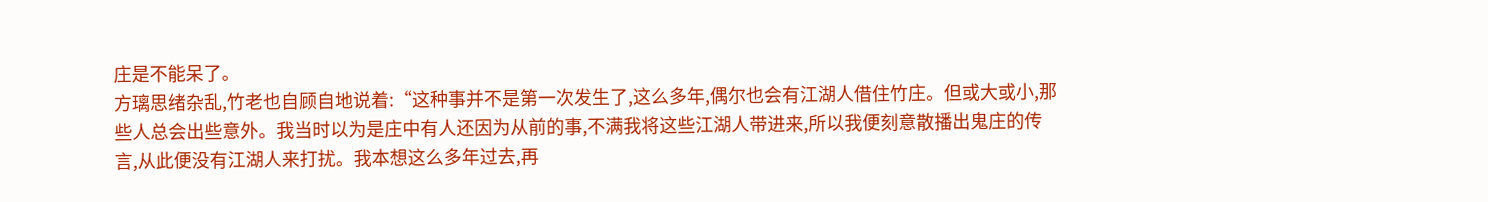庄是不能呆了。
方璃思绪杂乱,竹老也自顾自地说着:“这种事并不是第一次发生了,这么多年,偶尔也会有江湖人借住竹庄。但或大或小,那些人总会出些意外。我当时以为是庄中有人还因为从前的事,不满我将这些江湖人带进来,所以我便刻意散播出鬼庄的传言,从此便没有江湖人来打扰。我本想这么多年过去,再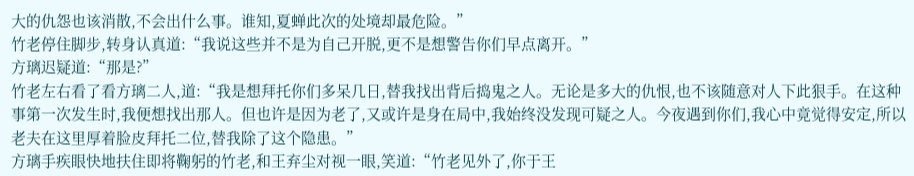大的仇怨也该消散,不会出什么事。谁知,夏蝉此次的处境却最危险。”
竹老停住脚步,转身认真道:“我说这些并不是为自己开脱,更不是想警告你们早点离开。”
方璃迟疑道:“那是?”
竹老左右看了看方璃二人,道:“我是想拜托你们多呆几日,替我找出背后捣鬼之人。无论是多大的仇恨,也不该随意对人下此狠手。在这种事第一次发生时,我便想找出那人。但也许是因为老了,又或许是身在局中,我始终没发现可疑之人。今夜遇到你们,我心中竟觉得安定,所以老夫在这里厚着脸皮拜托二位,替我除了这个隐患。”
方璃手疾眼快地扶住即将鞠躬的竹老,和王弃尘对视一眼,笑道:“竹老见外了,你于王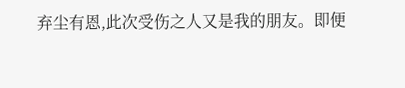弃尘有恩,此次受伤之人又是我的朋友。即便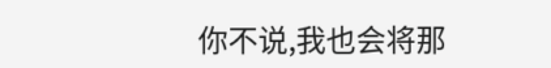你不说,我也会将那